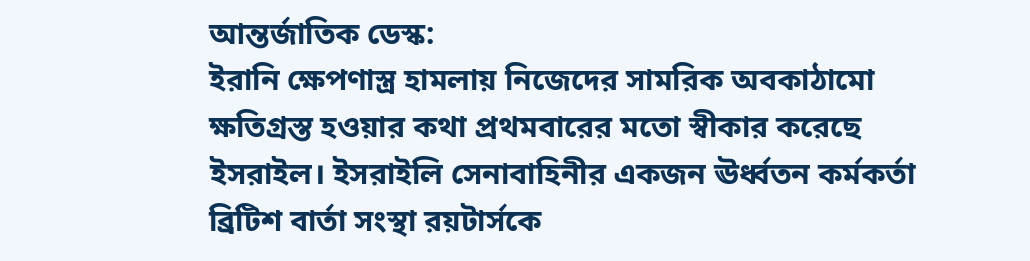আন্তর্জাতিক ডেস্ক:
ইরানি ক্ষেপণাস্ত্র হামলায় নিজেদের সামরিক অবকাঠামো ক্ষতিগ্রস্ত হওয়ার কথা প্রথমবারের মতো স্বীকার করেছে ইসরাইল। ইসরাইলি সেনাবাহিনীর একজন ঊর্ধ্বতন কর্মকর্তা ব্রিটিশ বার্তা সংস্থা রয়টার্সকে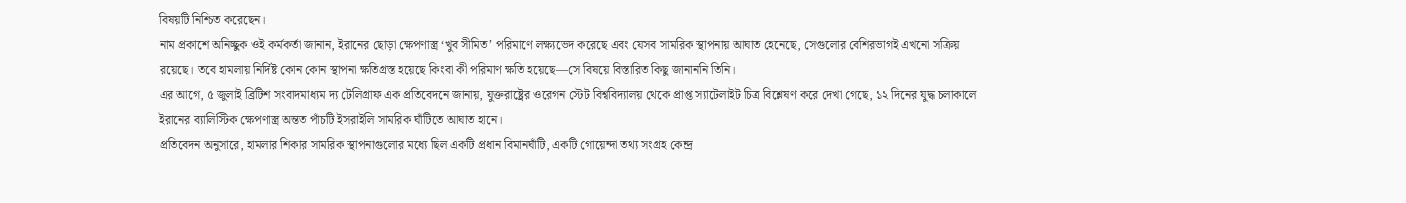বিষয়টি নিশ্চিত করেছেন।
নাম প্রকাশে অনিচ্ছুক ওই কর্মকর্তা জানান, ইরানের ছোড়া ক্ষেপণাস্ত্র ‘খুব সীমিত’ পরিমাণে লক্ষ্যভেদ করেছে এবং যেসব সামরিক স্থাপনায় আঘাত হেনেছে, সেগুলোর বেশিরভাগই এখনো সক্রিয় রয়েছে। তবে হামলায় নির্দিষ্ট কোন কোন স্থাপনা ক্ষতিগ্রস্ত হয়েছে কিংবা কী পরিমাণ ক্ষতি হয়েছে—সে বিষয়ে বিস্তারিত কিছু জানাননি তিনি।
এর আগে, ৫ জুলাই ব্রিটিশ সংবাদমাধ্যম দ্য টেলিগ্রাফ এক প্রতিবেদনে জানায়, যুক্তরাষ্ট্রের ওরেগন স্টেট বিশ্ববিদ্যালয় থেকে প্রাপ্ত স্যাটেলাইট চিত্র বিশ্লেষণ করে দেখা গেছে, ১২ দিনের যুদ্ধ চলাকালে ইরানের ব্যালিস্টিক ক্ষেপণাস্ত্র অন্তত পাঁচটি ইসরাইলি সামরিক ঘাঁটিতে আঘাত হানে।
প্রতিবেদন অনুসারে, হামলার শিকার সামরিক স্থাপনাগুলোর মধ্যে ছিল একটি প্রধান বিমানঘাঁটি, একটি গোয়েন্দা তথ্য সংগ্রহ কেন্দ্র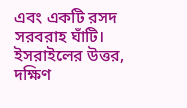এবং একটি রসদ সরবরাহ ঘাঁটি। ইসরাইলের উত্তর, দক্ষিণ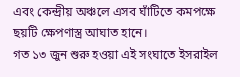এবং কেন্দ্রীয় অঞ্চলে এসব ঘাঁটিতে কমপক্ষে ছয়টি ক্ষেপণাস্ত্র আঘাত হানে।
গত ১৩ জুন শুরু হওয়া এই সংঘাতে ইসরাইল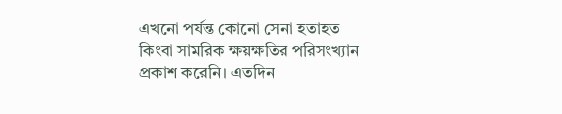এখনো পর্যন্ত কোনো সেনা হতাহত কিংবা সামরিক ক্ষয়ক্ষতির পরিসংখ্যান প্রকাশ করেনি। এতদিন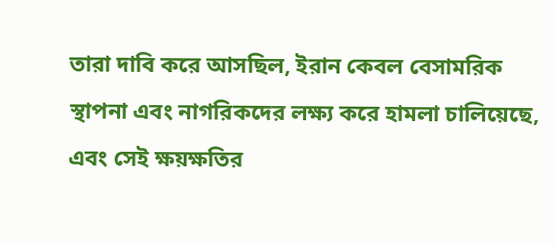তারা দাবি করে আসছিল, ইরান কেবল বেসামরিক স্থাপনা এবং নাগরিকদের লক্ষ্য করে হামলা চালিয়েছে, এবং সেই ক্ষয়ক্ষতির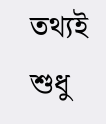তথ্যই শুধু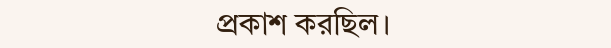প্রকাশ করছিল।